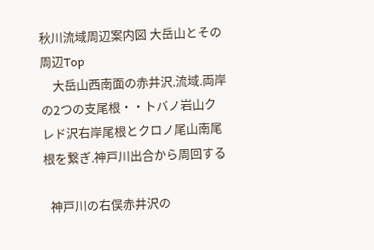秋川流域周辺案内図 大岳山とその周辺Top
    大岳山西南面の赤井沢.流域.両岸の2つの支尾根・・トバノ岩山クレド沢右岸尾根とクロノ尾山南尾根を繋ぎ.神戸川出合から周回する

  神戸川の右俣赤井沢の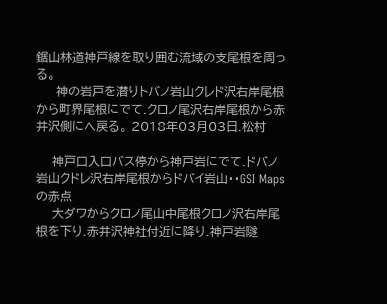鋸山林道神戸線を取り囲む流域の支尾根を周っる。
     神の岩戸を潜りトバノ岩山クレド沢右岸尾根から町界尾根にでて.クロノ尾沢右岸尾根から赤井沢側にへ戻る。 2018年03月03日.松村

    神戸口入口バス停から神戸岩にでて.ドバノ岩山クドレ沢右岸尾根からドバイ岩山・・GSI Mapsの赤点
    大ダワからクロノ尾山中尾根クロノ沢右岸尾根を下り.赤井沢神社付近に降り.神戸岩隧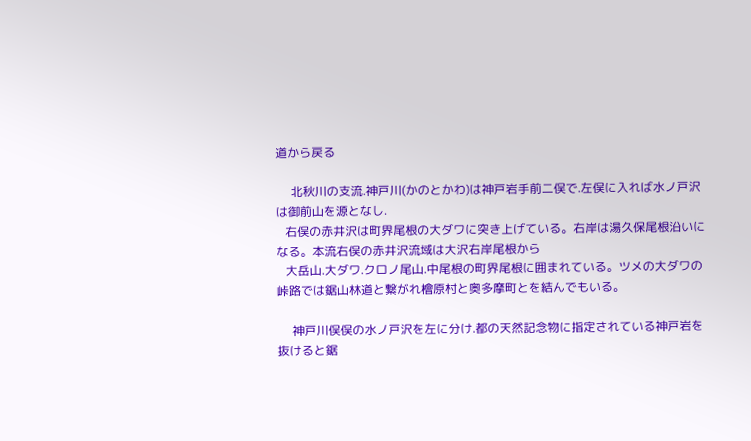道から戻る

     北秋川の支流.神戸川(かのとかわ)は神戸岩手前二俣で.左俣に入れば水ノ戸沢は御前山を源となし.
   右俣の赤井沢は町界尾根の大ダワに突き上げている。右岸は湯久保尾根沿いになる。本流右俣の赤井沢流域は大沢右岸尾根から
   大岳山.大ダワ.クロノ尾山.中尾根の町界尾根に囲まれている。ツメの大ダワの峠路では鋸山林道と繋がれ檜原村と奥多摩町とを結んでもいる。

     神戸川俣俣の水ノ戸沢を左に分け.都の天然記念物に指定されている神戸岩を抜けると鋸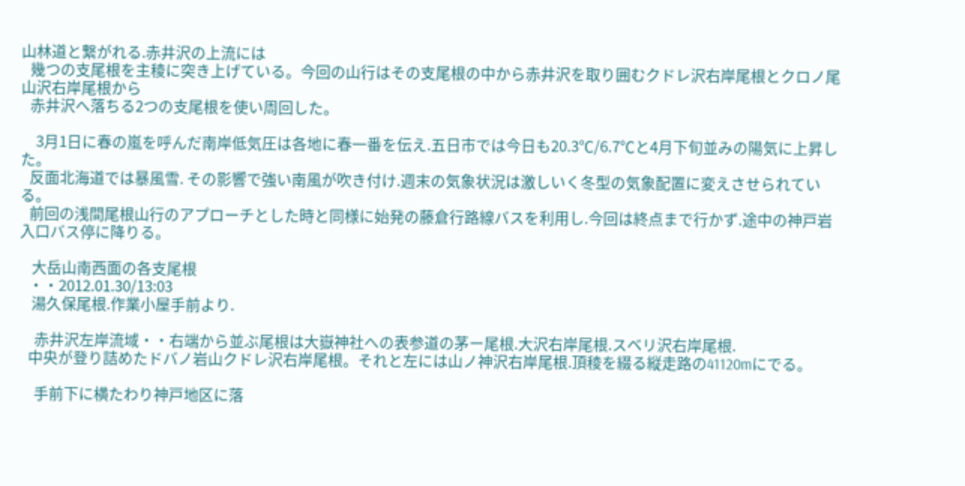山林道と繋がれる.赤井沢の上流には
   幾つの支尾根を主稜に突き上げている。今回の山行はその支尾根の中から赤井沢を取り囲むクドレ沢右岸尾根とクロノ尾山沢右岸尾根から
   赤井沢へ落ちる2つの支尾根を使い周回した。

     3月1日に春の嵐を呼んだ南岸低気圧は各地に春一番を伝え.五日市では今日も20.3℃/6.7℃と4月下旬並みの陽気に上昇した。
   反面北海道では暴風雪. その影響で強い南風が吹き付け.週末の気象状況は激しいく冬型の気象配置に変えさせられている。
   前回の浅間尾根山行のアプローチとした時と同様に始発の藤倉行路線バスを利用し.今回は終点まで行かず.途中の神戸岩入口バス停に降りる。

    大岳山南西面の各支尾根
   ・・2012.01.30/13:03
    湯久保尾根.作業小屋手前より.

     赤井沢左岸流域・・右端から並ぶ尾根は大嶽神社への表参道の茅ー尾根.大沢右岸尾根.スベリ沢右岸尾根.
   中央が登り詰めたドバノ岩山クドレ沢右岸尾根。それと左には山ノ神沢右岸尾根.頂稜を綴る縦走路の41120mにでる。

     手前下に横たわり神戸地区に落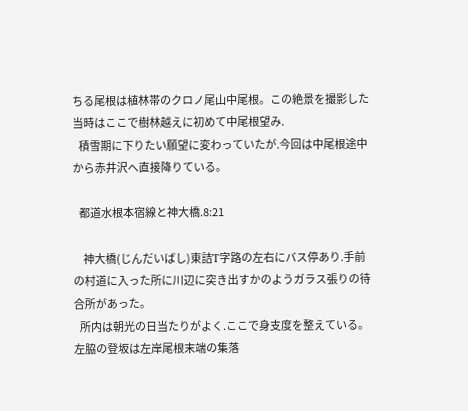ちる尾根は植林帯のクロノ尾山中尾根。この絶景を撮影した当時はここで樹林越えに初めて中尾根望み.
   積雪期に下りたい願望に変わっていたが.今回は中尾根途中から赤井沢へ直接降りている。

   都道水根本宿線と神大橋.8:21

     神大橋(じんだいばし)東詰T字路の左右にバス停あり.手前の村道に入った所に川辺に突き出すかのようガラス張りの待合所があった。
   所内は朝光の日当たりがよく.ここで身支度を整えている。左脇の登坂は左岸尾根末端の集落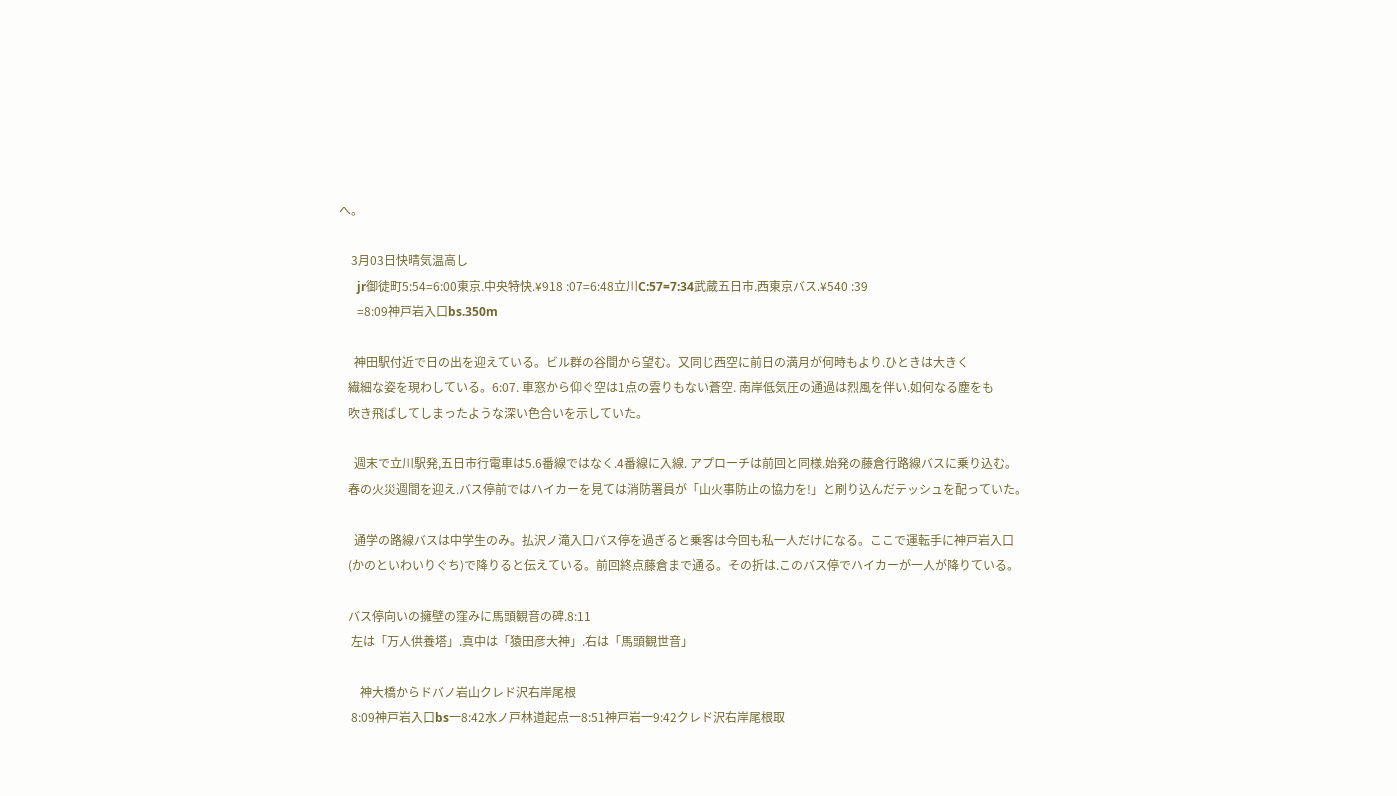へ。

    3月03日快晴気温高し
      jr御徒町5:54=6:00東京.中央特快.¥918 :07=6:48立川C:57=7:34武蔵五日市.西東京バス.¥540 :39
      =8:09神戸岩入口bs.350m

     神田駅付近で日の出を迎えている。ビル群の谷間から望む。又同じ西空に前日の満月が何時もより.ひときは大きく
   繊細な姿を現わしている。6:07. 車窓から仰ぐ空は1点の雲りもない蒼空. 南岸低気圧の通過は烈風を伴い.如何なる塵をも
   吹き飛ばしてしまったような深い色合いを示していた。

     週末で立川駅発,五日市行電車は5.6番線ではなく.4番線に入線. アプローチは前回と同様.始発の藤倉行路線バスに乗り込む。
   春の火災週間を迎え.バス停前ではハイカーを見ては消防署員が「山火事防止の協力を!」と刷り込んだテッシュを配っていた。

     通学の路線バスは中学生のみ。払沢ノ滝入口バス停を過ぎると乗客は今回も私一人だけになる。ここで運転手に神戸岩入口
   (かのといわいりぐち)で降りると伝えている。前回終点藤倉まで通る。その折は.このバス停でハイカーが一人が降りている。

   バス停向いの擁壁の窪みに馬頭観音の碑.8:11
    左は「万人供養塔」.真中は「猿田彦大神」.右は「馬頭観世音」

       神大橋からドバノ岩山クレド沢右岸尾根
    8:09神戸岩入口bs一8:42水ノ戸林道起点一8:51神戸岩一9:42クレド沢右岸尾根取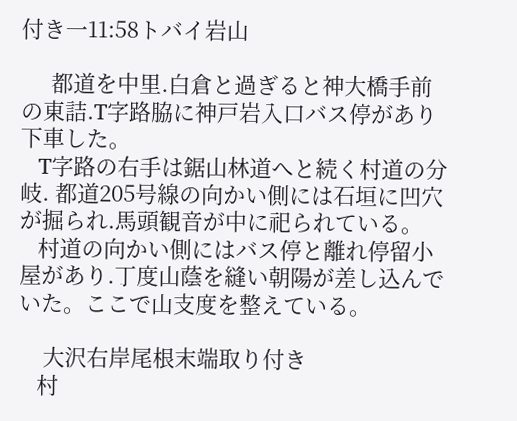付き一11:58トバイ岩山

     都道を中里.白倉と過ぎると神大橋手前の東詰.T字路脇に神戸岩入口バス停があり下車した。
   T字路の右手は鋸山林道へと続く村道の分岐. 都道205号線の向かい側には石垣に凹穴が掘られ.馬頭観音が中に祀られている。
   村道の向かい側にはバス停と離れ停留小屋があり.丁度山蔭を縫い朝陽が差し込んでいた。ここで山支度を整えている。

    大沢右岸尾根末端取り付き
   村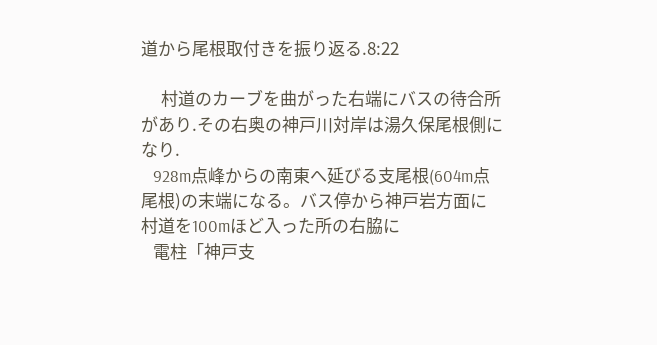道から尾根取付きを振り返る.8:22

     村道のカーブを曲がった右端にバスの待合所があり.その右奥の神戸川対岸は湯久保尾根側になり.
   928m点峰からの南東へ延びる支尾根(604m点尾根)の末端になる。バス停から神戸岩方面に村道を100mほど入った所の右脇に
   電柱「神戸支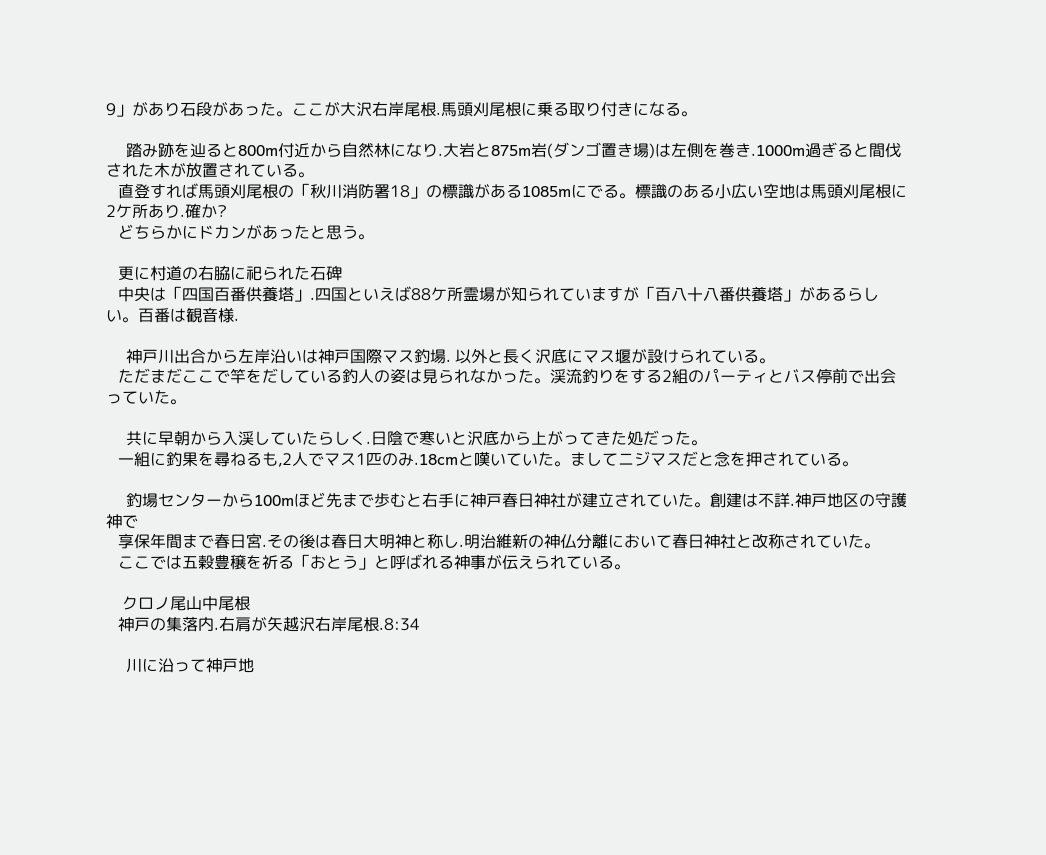9」があり石段があった。ここが大沢右岸尾根.馬頭刈尾根に乗る取り付きになる。

     踏み跡を辿ると800m付近から自然林になり.大岩と875m岩(ダンゴ置き場)は左側を巻き.1000m過ぎると間伐された木が放置されている。
   直登すれば馬頭刈尾根の「秋川消防署18」の標識がある1085mにでる。標識のある小広い空地は馬頭刈尾根に2ケ所あり.確か?
   どちらかにドカンがあったと思う。

   更に村道の右脇に祀られた石碑
   中央は「四国百番供養塔」.四国といえば88ケ所霊場が知られていますが「百八十八番供養塔」があるらしい。百番は観音様.

     神戸川出合から左岸沿いは神戸国際マス釣場. 以外と長く沢底にマス堰が設けられている。
   ただまだここで竿をだしている釣人の姿は見られなかった。渓流釣りをする2組のパーティとバス停前で出会っていた。

     共に早朝から入渓していたらしく.日陰で寒いと沢底から上がってきた処だった。
   一組に釣果を尋ねるも,2人でマス1匹のみ.18cmと嘆いていた。ましてニジマスだと念を押されている。

     釣場センターから100mほど先まで歩むと右手に神戸春日神社が建立されていた。創建は不詳.神戸地区の守護神で
   享保年間まで春日宮.その後は春日大明神と称し.明治維新の神仏分離において春日神社と改称されていた。
   ここでは五穀豊穣を祈る「おとう」と呼ばれる神事が伝えられている。

    クロノ尾山中尾根
   神戸の集落内.右肩が矢越沢右岸尾根.8:34

     川に沿って神戸地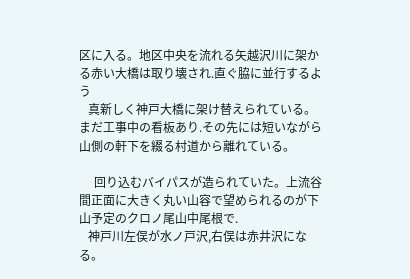区に入る。地区中央を流れる矢越沢川に架かる赤い大橋は取り壊され.直ぐ脇に並行するよう
   真新しく神戸大橋に架け替えられている。まだ工事中の看板あり.その先には短いながら山側の軒下を綴る村道から離れている。

     回り込むバイパスが造られていた。上流谷間正面に大きく丸い山容で望められるのが下山予定のクロノ尾山中尾根で.
   神戸川左俣が水ノ戸沢,右俣は赤井沢になる。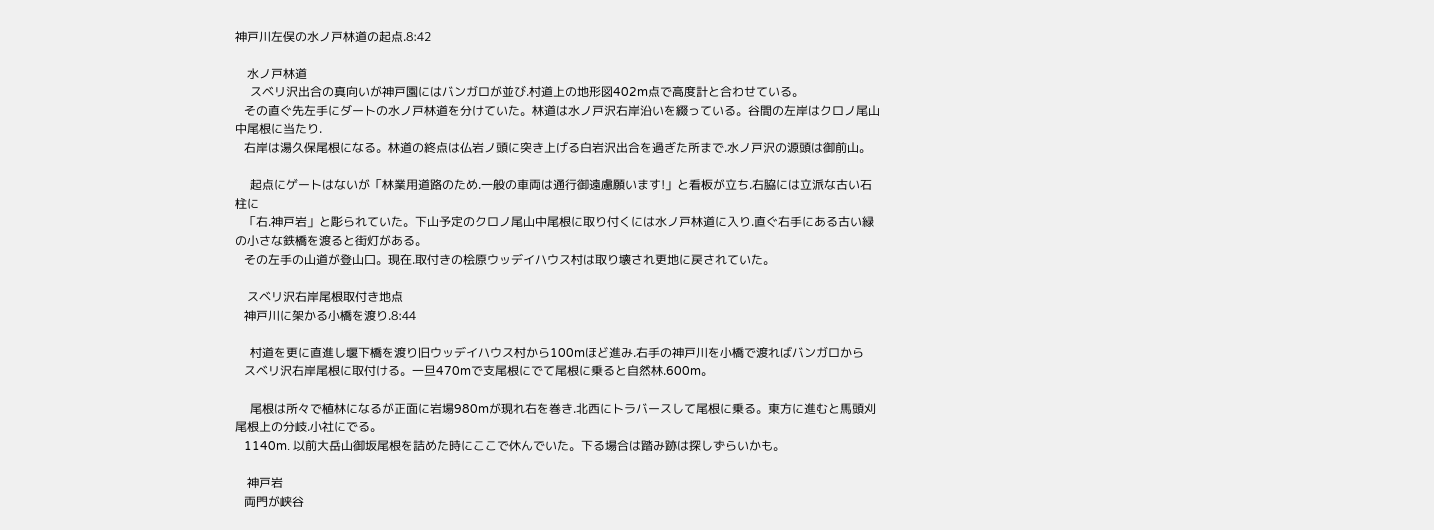神戸川左俣の水ノ戸林道の起点.8:42

    水ノ戸林道
     スベリ沢出合の真向いが神戸園にはバンガロが並び.村道上の地形図402m点で高度計と合わせている。
   その直ぐ先左手にダートの水ノ戸林道を分けていた。林道は水ノ戸沢右岸沿いを綴っている。谷間の左岸はクロノ尾山中尾根に当たり.
   右岸は湯久保尾根になる。林道の終点は仏岩ノ頭に突き上げる白岩沢出合を過ぎた所まで.水ノ戸沢の源頭は御前山。

     起点にゲートはないが「林業用道路のため.一般の車両は通行御遠慮願います!」と看板が立ち.右脇には立派な古い石柱に
   「右.神戸岩」と彫られていた。下山予定のクロノ尾山中尾根に取り付くには水ノ戸林道に入り.直ぐ右手にある古い緑の小さな鉄橋を渡ると街灯がある。
   その左手の山道が登山口。現在.取付きの桧原ウッデイハウス村は取り壊され更地に戻されていた。

    スベリ沢右岸尾根取付き地点
   神戸川に架かる小橋を渡り.8:44

     村道を更に直進し堰下橋を渡り旧ウッデイハウス村から100mほど進み.右手の神戸川を小橋で渡ればバンガロから
   スベリ沢右岸尾根に取付ける。一旦470mで支尾根にでて尾根に乗ると自然林.600m。

     尾根は所々で植林になるが正面に岩場980mが現れ右を巻き.北西にトラバースして尾根に乗る。東方に進むと馬頭刈尾根上の分岐.小社にでる。
   1140m. 以前大岳山御坂尾根を詰めた時にここで休んでいた。下る場合は踏み跡は探しずらいかも。

    神戸岩
   両門が峡谷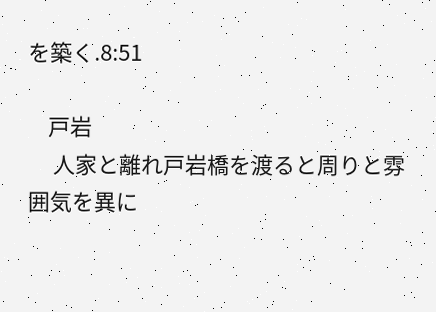を築く.8:51

    戸岩
     人家と離れ戸岩橋を渡ると周りと雰囲気を異に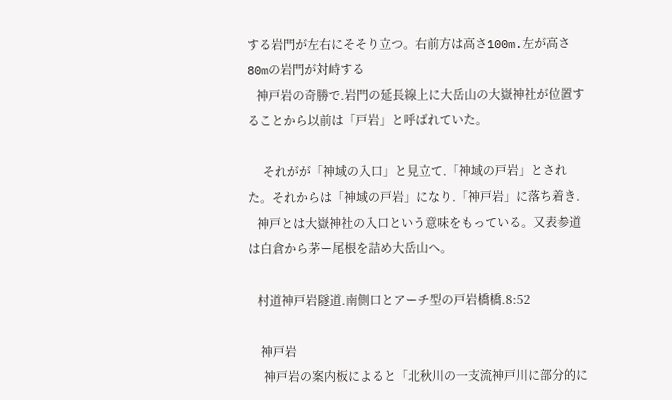する岩門が左右にそそり立つ。右前方は高さ100m.左が高さ80mの岩門が対峙する
   神戸岩の奇勝で.岩門の延長線上に大岳山の大嶽神社が位置することから以前は「戸岩」と呼ばれていた。

     それがが「神域の入口」と見立て.「神域の戸岩」とされた。それからは「神域の戸岩」になり.「神戸岩」に落ち着き.
   神戸とは大嶽神社の入口という意味をもっている。又表参道は白倉から茅ー尾根を詰め大岳山へ。

   村道神戸岩隧道.南側口とアーチ型の戸岩橋橋.8:52

    神戸岩
     神戸岩の案内板によると「北秋川の一支流神戸川に部分的に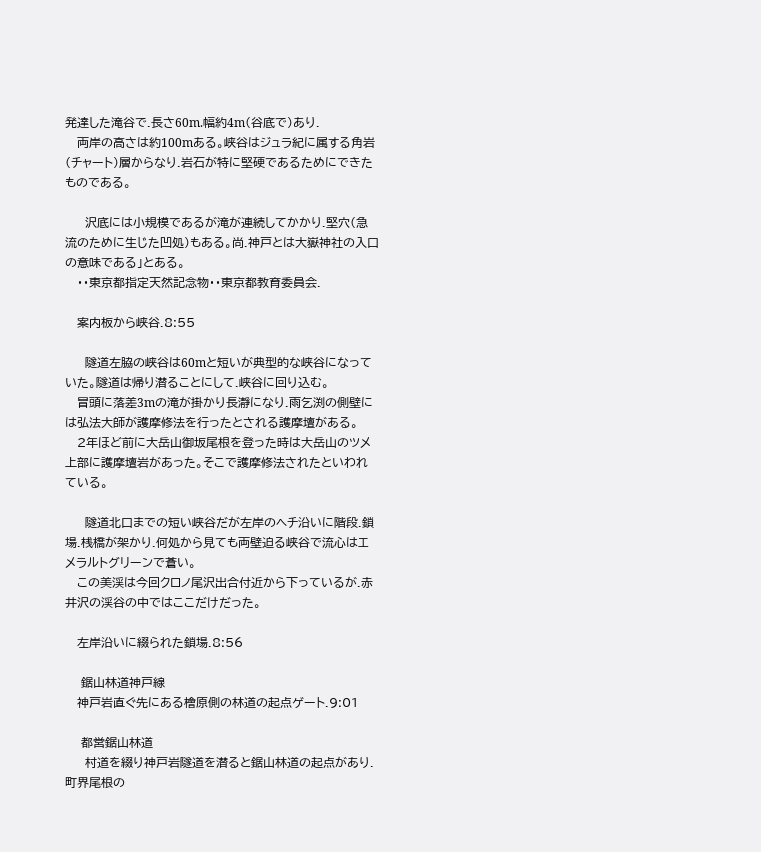発達した滝谷で.長さ60m.幅約4m(谷底で)あり.
   両岸の高さは約100mある。峡谷はジュラ紀に属する角岩(チャート)層からなり.岩石が特に堅硬であるためにできたものである。

     沢底には小規模であるが滝が連続してかかり.堅穴(急流のために生じた凹処)もある。尚.神戸とは大嶽神社の入口の意味である」とある。
   ・・東京都指定天然記念物・・東京都教育委員会.

   案内板から峡谷.8:55

     隧道左脇の峡谷は60mと短いが典型的な峡谷になっていた。隧道は帰り潜ることにして.峡谷に回り込む。
   冒頭に落差3mの滝が掛かり長瀞になり.雨乞渕の側壁には弘法大師が護摩修法を行ったとされる護摩壇がある。
   2年ほど前に大岳山御坂尾根を登った時は大岳山のツメ上部に護摩壇岩があった。そこで護摩修法されたといわれている。

     隧道北口までの短い峡谷だが左岸のヘチ沿いに階段.鎖場.桟橋が架かり.何処から見ても両壁迫る峡谷で流心はエメラルトグリーンで蒼い。
   この美渓は今回クロノ尾沢出合付近から下っているが.赤井沢の渓谷の中ではここだけだった。

   左岸沿いに綴られた鎖場.8:56

    鋸山林道神戸線
   神戸岩直ぐ先にある檜原側の林道の起点ゲート.9:01

    都営鋸山林道
     村道を綴り神戸岩隧道を潜ると鋸山林道の起点があり.町界尾根の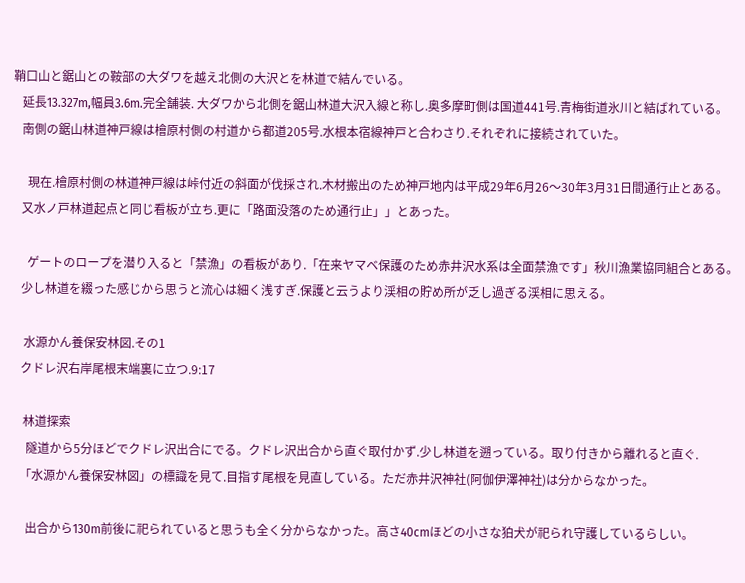鞘口山と鋸山との鞍部の大ダワを越え北側の大沢とを林道で結んでいる。
   延長13.327m,幅員3.6m.完全舗装. 大ダワから北側を鋸山林道大沢入線と称し.奥多摩町側は国道441号.青梅街道氷川と結ばれている。
   南側の鋸山林道神戸線は檜原村側の村道から都道205号.水根本宿線神戸と合わさり.それぞれに接続されていた。

     現在.檜原村側の林道神戸線は峠付近の斜面が伐採され.木材搬出のため神戸地内は平成29年6月26〜30年3月31日間通行止とある。
   又水ノ戸林道起点と同じ看板が立ち.更に「路面没落のため通行止」」とあった。

     ゲートのロープを潜り入ると「禁漁」の看板があり.「在来ヤマベ保護のため赤井沢水系は全面禁漁です」秋川漁業協同組合とある。
   少し林道を綴った感じから思うと流心は細く浅すぎ.保護と云うより渓相の貯め所が乏し過ぎる渓相に思える。

    水源かん養保安林図.その1
   クドレ沢右岸尾根末端裏に立つ.9:17

    林道探索
     隧道から5分ほどでクドレ沢出合にでる。クドレ沢出合から直ぐ取付かず.少し林道を遡っている。取り付きから離れると直ぐ.
   「水源かん養保安林図」の標識を見て.目指す尾根を見直している。ただ赤井沢神社(阿伽伊澤神社)は分からなかった。

     出合から130m前後に祀られていると思うも全く分からなかった。高さ40cmほどの小さな狛犬が祀られ守護しているらしい。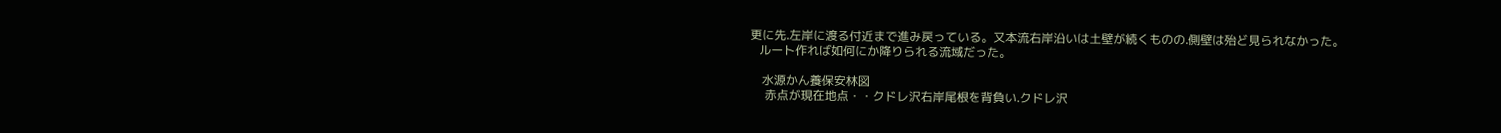更に先.左岸に渡る付近まで進み戻っている。又本流右岸沿いは土壁が続くものの.側壁は殆ど見られなかった。
   ルート作れば如何にか降りられる流域だった。

    水源かん養保安林図
     赤点が現在地点・・クドレ沢右岸尾根を背負い.クドレ沢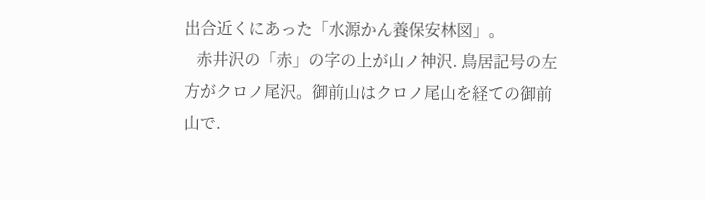出合近くにあった「水源かん養保安林図」。
   赤井沢の「赤」の字の上が山ノ神沢. 鳥居記号の左方がクロノ尾沢。御前山はクロノ尾山を経ての御前山で.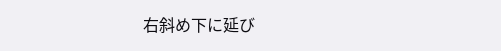右斜め下に延び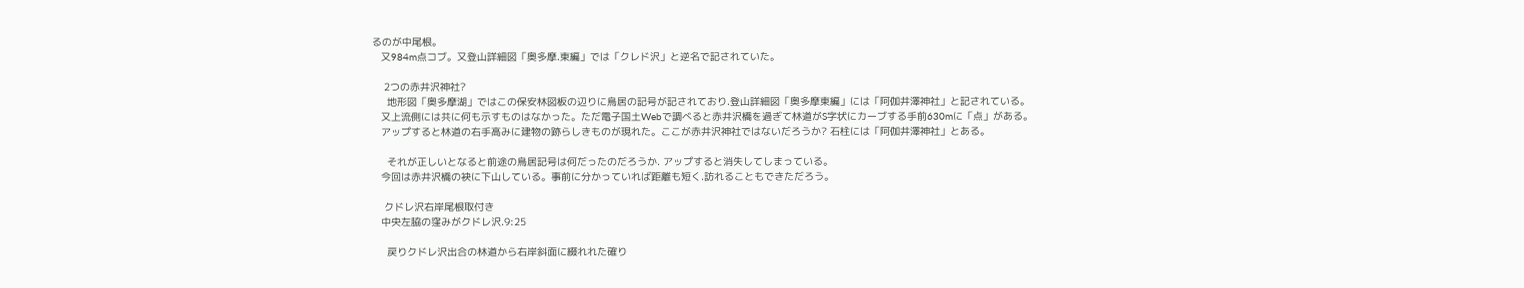るのが中尾根。
   又984m点コブ。又登山詳細図「奥多摩.東編」では「クレド沢」と逆名で記されていた。

    2つの赤井沢神社?
     地形図「奥多摩湖」ではこの保安林図板の辺りに鳥居の記号が記されており.登山詳細図「奥多摩東編」には「阿伽井澤神社」と記されている。
   又上流側には共に何も示すものはなかった。ただ電子国土Webで調べると赤井沢橋を過ぎて林道がS字状にカーブする手前630mに「点」がある。
   アップすると林道の右手高みに建物の跡らしきものが現れた。ここが赤井沢神社ではないだろうか? 石柱には「阿伽井澤神社」とある。

     それが正しいとなると前途の鳥居記号は何だったのだろうか. アップすると消失してしまっている。
   今回は赤井沢橋の袂に下山している。事前に分かっていれば距離も短く.訪れることもできただろう。

    クドレ沢右岸尾根取付き
   中央左脇の窪みがクドレ沢.9:25

     戻りクドレ沢出合の林道から右岸斜面に綴れれた確り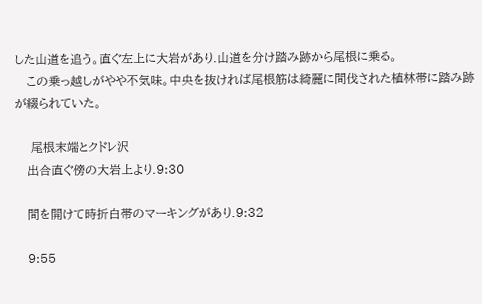した山道を追う。直ぐ左上に大岩があり.山道を分け踏み跡から尾根に乗る。
   この乗っ越しがやや不気味。中央を抜ければ尾根筋は綺麗に間伐された植林帯に踏み跡が綴られていた。

    尾根末端とクドレ沢
   出合直ぐ傍の大岩上より.9:30

   間を開けて時折白帯のマーキングがあり.9:32

   9:55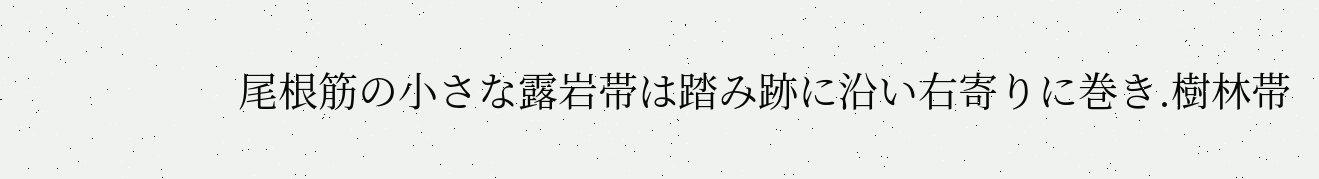尾根筋の小さな露岩帯は踏み跡に沿い右寄りに巻き.樹林帯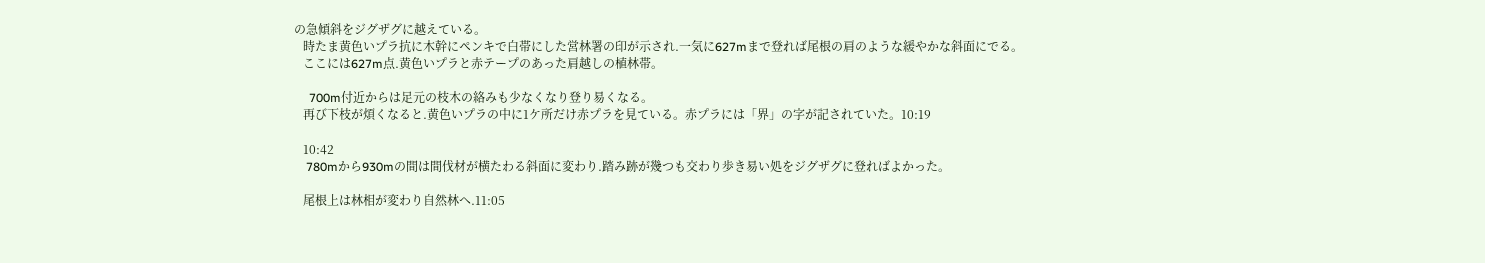の急傾斜をジグザグに越えている。
   時たま黄色いプラ抗に木幹にペンキで白帯にした営林署の印が示され.一気に627mまで登れば尾根の肩のような緩やかな斜面にでる。
   ここには627m点.黄色いプラと赤テープのあった肩越しの植林帯。

     700m付近からは足元の枝木の絡みも少なくなり登り易くなる。
   再び下枝が煩くなると.黄色いプラの中に1ケ所だけ赤プラを見ている。赤プラには「界」の字が記されていた。10:19

   10:42
    780mから930mの間は間伐材が横たわる斜面に変わり.踏み跡が幾つも交わり歩き易い処をジグザグに登ればよかった。

   尾根上は林相が変わり自然林へ.11:05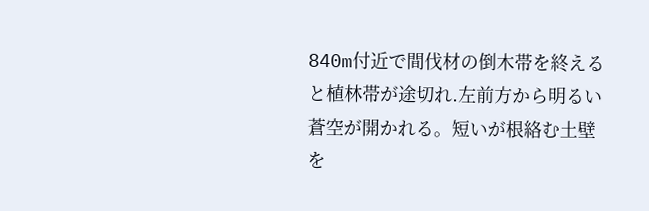840m付近で間伐材の倒木帯を終えると植林帯が途切れ.左前方から明るい蒼空が開かれる。短いが根絡む土壁を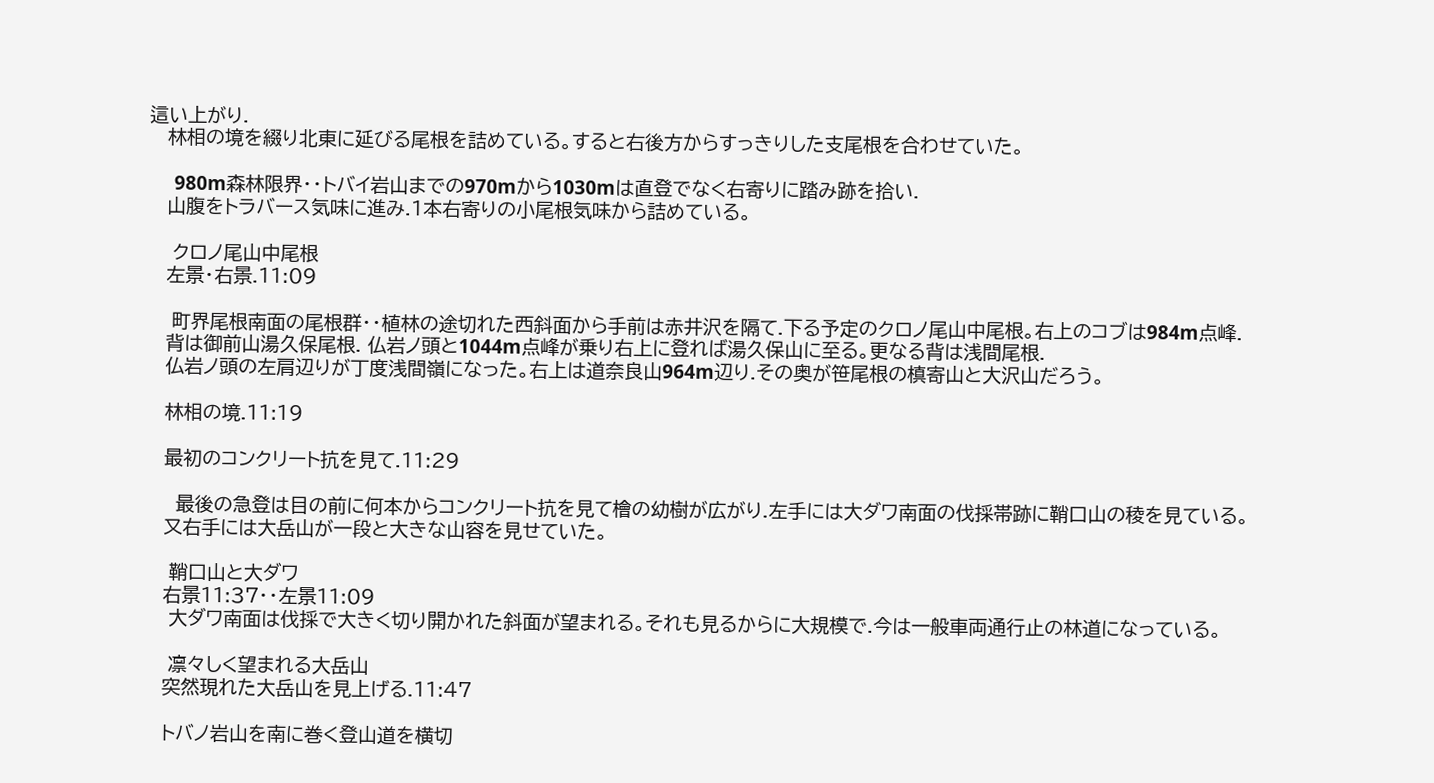這い上がり.
   林相の境を綴り北東に延びる尾根を詰めている。すると右後方からすっきりした支尾根を合わせていた。

     980m森林限界・・トバイ岩山までの970mから1030mは直登でなく右寄りに踏み跡を拾い.
   山腹をトラバース気味に進み.1本右寄りの小尾根気味から詰めている。

    クロノ尾山中尾根
   左景・右景.11:09

    町界尾根南面の尾根群・・植林の途切れた西斜面から手前は赤井沢を隔て.下る予定のクロノ尾山中尾根。右上のコブは984m点峰.
   背は御前山湯久保尾根. 仏岩ノ頭と1044m点峰が乗り右上に登れば湯久保山に至る。更なる背は浅間尾根.
   仏岩ノ頭の左肩辺りが丁度浅間嶺になった。右上は道奈良山964m辺り.その奥が笹尾根の槙寄山と大沢山だろう。

   林相の境.11:19

   最初のコンクリート抗を見て.11:29

     最後の急登は目の前に何本からコンクリート抗を見て檜の幼樹が広がり.左手には大ダワ南面の伐採帯跡に鞘口山の稜を見ている。
   又右手には大岳山が一段と大きな山容を見せていた。

    鞘口山と大ダワ
   右景11:37・・左景11:09
    大ダワ南面は伐採で大きく切り開かれた斜面が望まれる。それも見るからに大規模で.今は一般車両通行止の林道になっている。

    凛々しく望まれる大岳山
   突然現れた大岳山を見上げる.11:47

   トバノ岩山を南に巻く登山道を横切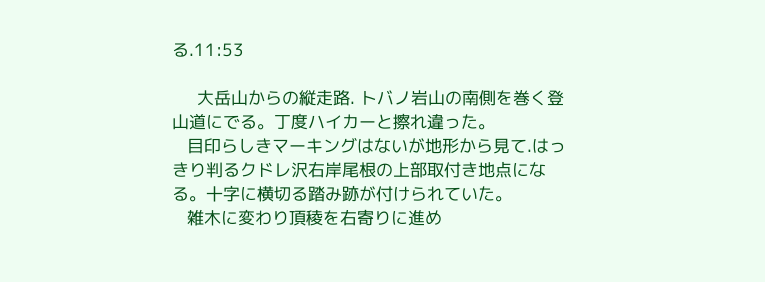る.11:53

     大岳山からの縦走路. トバノ岩山の南側を巻く登山道にでる。丁度ハイカーと擦れ違った。
   目印らしきマーキングはないが地形から見て.はっきり判るクドレ沢右岸尾根の上部取付き地点になる。十字に横切る踏み跡が付けられていた。
   雑木に変わり頂稜を右寄りに進め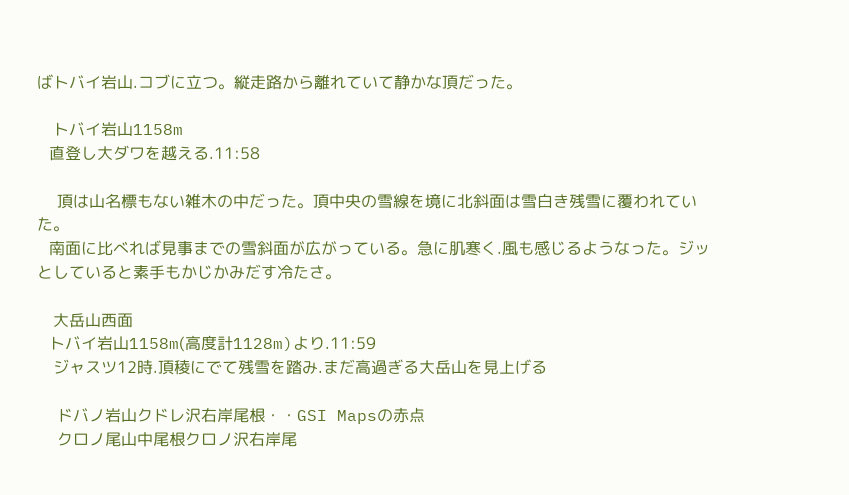ばトバイ岩山.コブに立つ。縦走路から離れていて静かな頂だった。

    トバイ岩山1158m
   直登し大ダワを越える.11:58

     頂は山名標もない雑木の中だった。頂中央の雪線を境に北斜面は雪白き残雪に覆われていた。
   南面に比べれば見事までの雪斜面が広がっている。急に肌寒く.風も感じるようなった。ジッとしていると素手もかじかみだす冷たさ。

    大岳山西面
   トバイ岩山1158m(高度計1128m)より.11:59
    ジャスツ12時.頂稜にでて残雪を踏み.まだ高過ぎる大岳山を見上げる

     ドバノ岩山クドレ沢右岸尾根・・GSI Mapsの赤点
     クロノ尾山中尾根クロノ沢右岸尾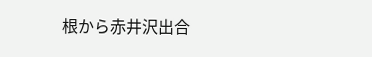根から赤井沢出合